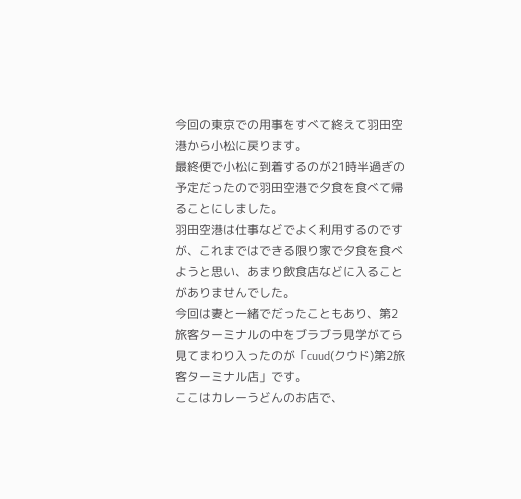今回の東京での用事をすべて終えて羽田空港から小松に戻ります。
最終便で小松に到着するのが21時半過ぎの予定だったので羽田空港で夕食を食べて帰ることにしました。
羽田空港は仕事などでよく利用するのですが、これまではできる限り家で夕食を食べようと思い、あまり飲食店などに入ることがありませんでした。
今回は妻と一緒でだったこともあり、第2旅客ターミナルの中をブラブラ見学がてら見てまわり入ったのが「cuud(クウド)第2旅客ターミナル店」です。
ここはカレーうどんのお店で、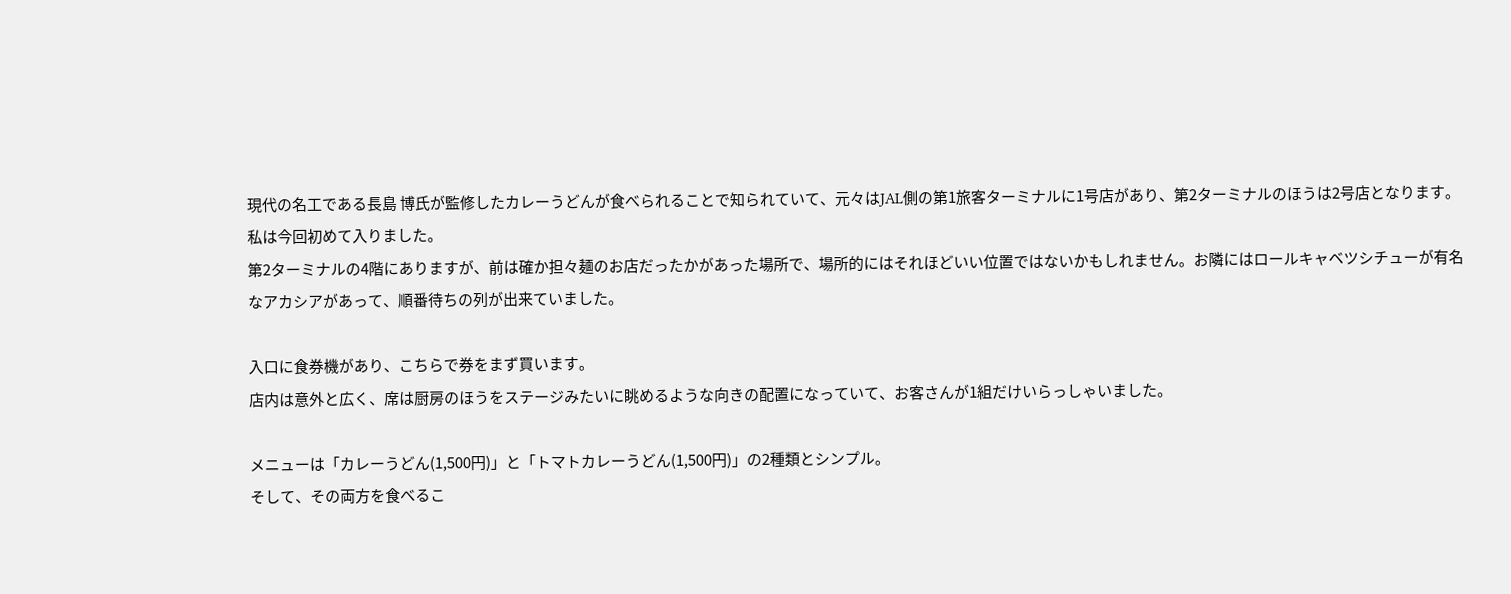現代の名工である長島 博氏が監修したカレーうどんが食べられることで知られていて、元々はJAL側の第1旅客ターミナルに1号店があり、第2ターミナルのほうは2号店となります。私は今回初めて入りました。
第2ターミナルの4階にありますが、前は確か担々麺のお店だったかがあった場所で、場所的にはそれほどいい位置ではないかもしれません。お隣にはロールキャベツシチューが有名なアカシアがあって、順番待ちの列が出来ていました。

入口に食券機があり、こちらで券をまず買います。
店内は意外と広く、席は厨房のほうをステージみたいに眺めるような向きの配置になっていて、お客さんが1組だけいらっしゃいました。

メニューは「カレーうどん(1,500円)」と「トマトカレーうどん(1,500円)」の2種類とシンプル。
そして、その両方を食べるこ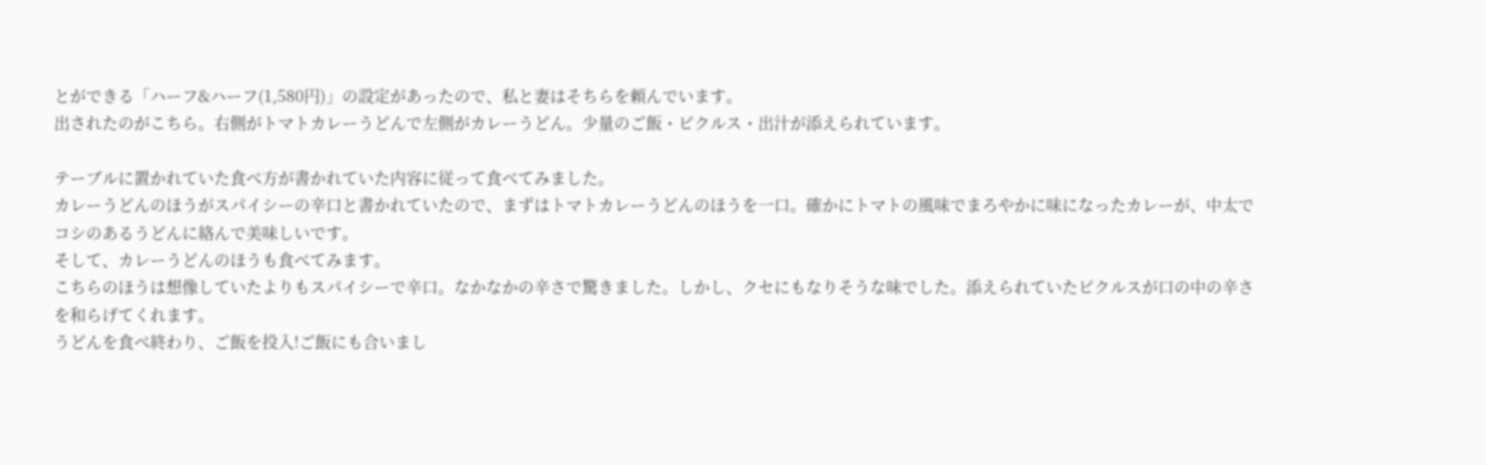とができる「ハーフ&ハーフ(1,580円)」の設定があったので、私と妻はそちらを頼んでいます。
出されたのがこちら。右側がトマトカレーうどんで左側がカレーうどん。少量のご飯・ピクルス・出汁が添えられています。

テーブルに置かれていた食べ方が書かれていた内容に従って食べてみました。
カレーうどんのほうがスパイシーの辛口と書かれていたので、まずはトマトカレーうどんのほうを一口。確かにトマトの風味でまろやかに味になったカレーが、中太でコシのあるうどんに絡んで美味しいです。
そして、カレーうどんのほうも食べてみます。
こちらのほうは想像していたよりもスパイシーで辛口。なかなかの辛さで驚きました。しかし、クセにもなりそうな味でした。添えられていたピクルスが口の中の辛さを和らげてくれます。
うどんを食べ終わり、ご飯を投入!ご飯にも合いまし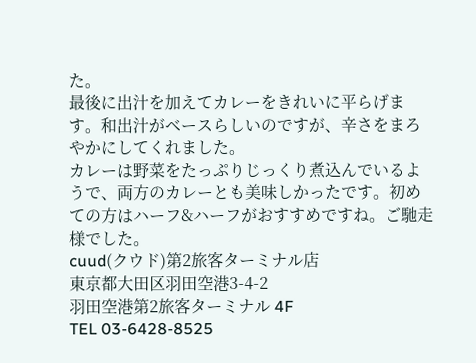た。
最後に出汁を加えてカレーをきれいに平らげます。和出汁がベースらしいのですが、辛さをまろやかにしてくれました。
カレーは野菜をたっぷりじっくり煮込んでいるようで、両方のカレーとも美味しかったです。初めての方はハーフ&ハーフがおすすめですね。ご馳走様でした。
cuud(クウド)第2旅客ターミナル店
東京都大田区羽田空港3-4-2
羽田空港第2旅客ターミナル 4F
TEL 03-6428-8525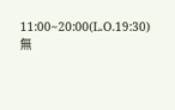11:00~20:00(L.O.19:30)
無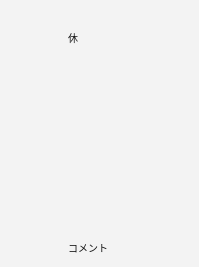休









コメント